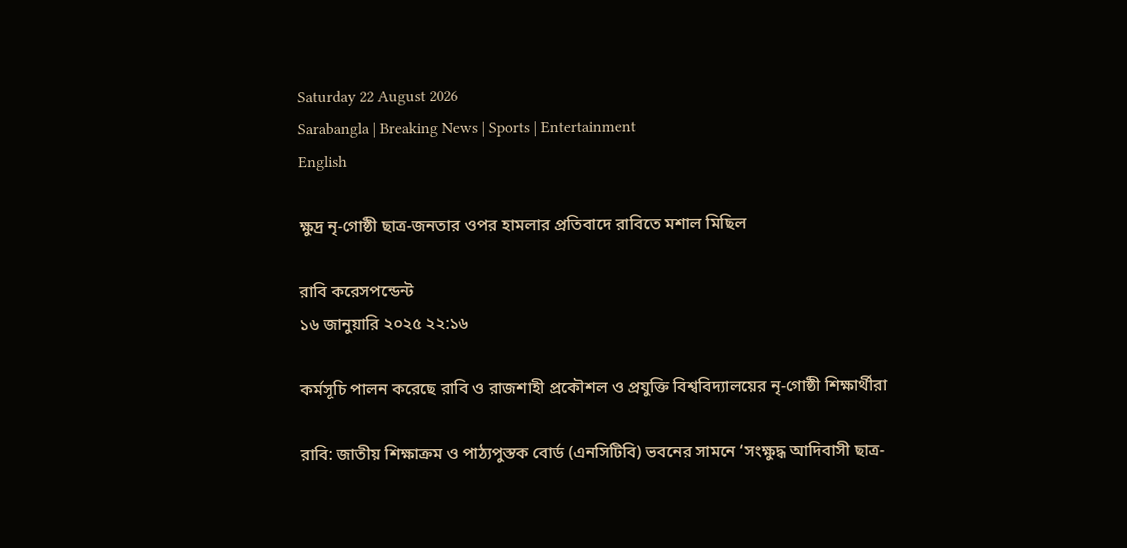Saturday 22 August 2026
Sarabangla | Breaking News | Sports | Entertainment
English

ক্ষুদ্র নৃ-গোষ্ঠী ছাত্র-জনতার ওপর হামলার প্রতিবাদে রাবিতে মশাল মিছিল

রাবি করেসপন্ডেন্ট
১৬ জানুয়ারি ২০২৫ ২২:১৬

কর্মসূচি পালন করেছে রাবি ও রাজশাহী প্রকৌশল ও প্রযুক্তি বিশ্ববিদ্যালয়ের নৃ-গোষ্ঠী শিক্ষার্থীরা

রাবি: জাতীয় শিক্ষাক্রম ও পাঠ্যপুস্তক বোর্ড (এনসিটিবি) ভবনের সামনে ‘সংক্ষুদ্ধ আদিবাসী ছাত্র-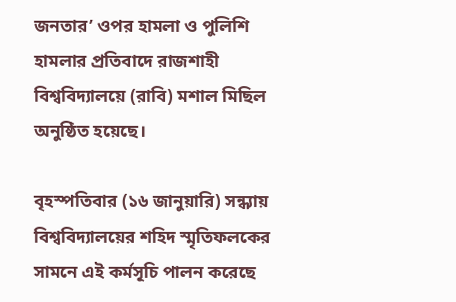জনতার’ ওপর হামলা ও পুলিশি হামলার প্রতিবাদে রাজশাহী বিশ্ববিদ্যালয়ে (রাবি) মশাল মিছিল অনুষ্ঠিত হয়েছে।

বৃহস্পতিবার (১৬ জানুয়ারি) সন্ধ্যায় বিশ্ববিদ্যালয়ের শহিদ স্মৃতিফলকের সামনে এই কর্মসূচি পালন করেছে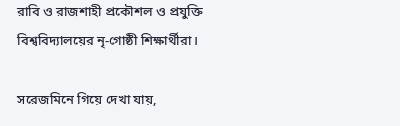রাবি ও রাজশাহী প্রকৌশল ও প্রযুক্তি বিশ্ববিদ্যালয়ের নৃ-গোষ্ঠী শিক্ষার্থীরা।

সরেজমিনে গিয়ে দেখা যায়,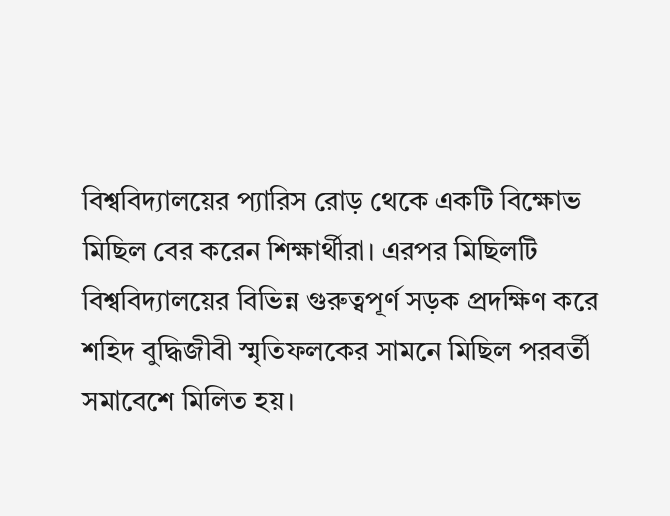বিশ্ববিদ্যালয়ের প্যারিস রোড় থেকে একটি বিক্ষোভ মিছিল বের করেন শিক্ষার্থীরা। এরপর মিছিলটি বিশ্ববিদ্যালয়ের বিভিন্ন গুরুত্বপূর্ণ সড়ক প্রদক্ষিণ করে শহিদ বুদ্ধিজীবী স্মৃতিফলকের সামনে মিছিল পরবর্তী সমাবেশে মিলিত হয়।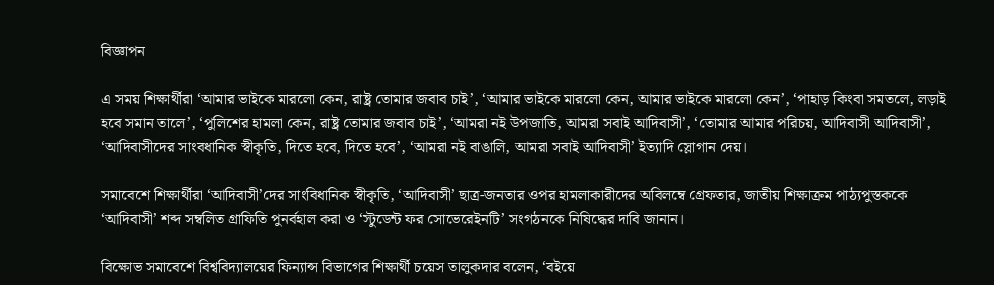বিজ্ঞাপন

এ সময় শিক্ষার্থীরা ‘আমার ভাইকে মারলো কেন, রাষ্ট্র তোমার জবাব চাই’, ‘আমার ভাইকে মারলো কেন, আমার ভাইকে মারলো কেন’, ‘পাহাড় কিংবা সমতলে, লড়াই হবে সমান তালে’, ‘পুলিশের হামলা কেন, রাষ্ট্র তোমার জবাব চাই’, ‘আমরা নই উপজাতি, আমরা সবাই আদিবাসী’, ‘তোমার আমার পরিচয়, আদিবাসী আদিবাসী’, ‘আদিবাসীদের সাংবধানিক স্বীকৃতি, দিতে হবে, দিতে হবে’, ‘আমরা নই বাঙালি, আমরা সবাই আদিবাসী’ ইত্যাদি স্লোগান দেয়।

সমাবেশে শিক্ষার্থীরা ‘আদিবাসী’দের সাংবিধানিক স্বীকৃতি, ‘আদিবাসী’ ছাত্র-জনতার ওপর হামলাকারীদের অবিলম্বে গ্রেফতার, জাতীয় শিক্ষাক্রম পাঠ্যপুস্তককে ‘আদিবাসী’ শব্দ সম্বলিত গ্রাফিতি পুনর্বহাল করা ও ‘স্টুডেন্ট ফর সোভেরেইনটি’ সংগঠনকে নিষিদ্ধের দাবি জানান।

বিক্ষোভ সমাবেশে বিশ্ববিদ্যালয়ের ফিন্যান্স বিভাগের শিক্ষার্থী চয়েস তালুকদার বলেন, ‘বইয়ে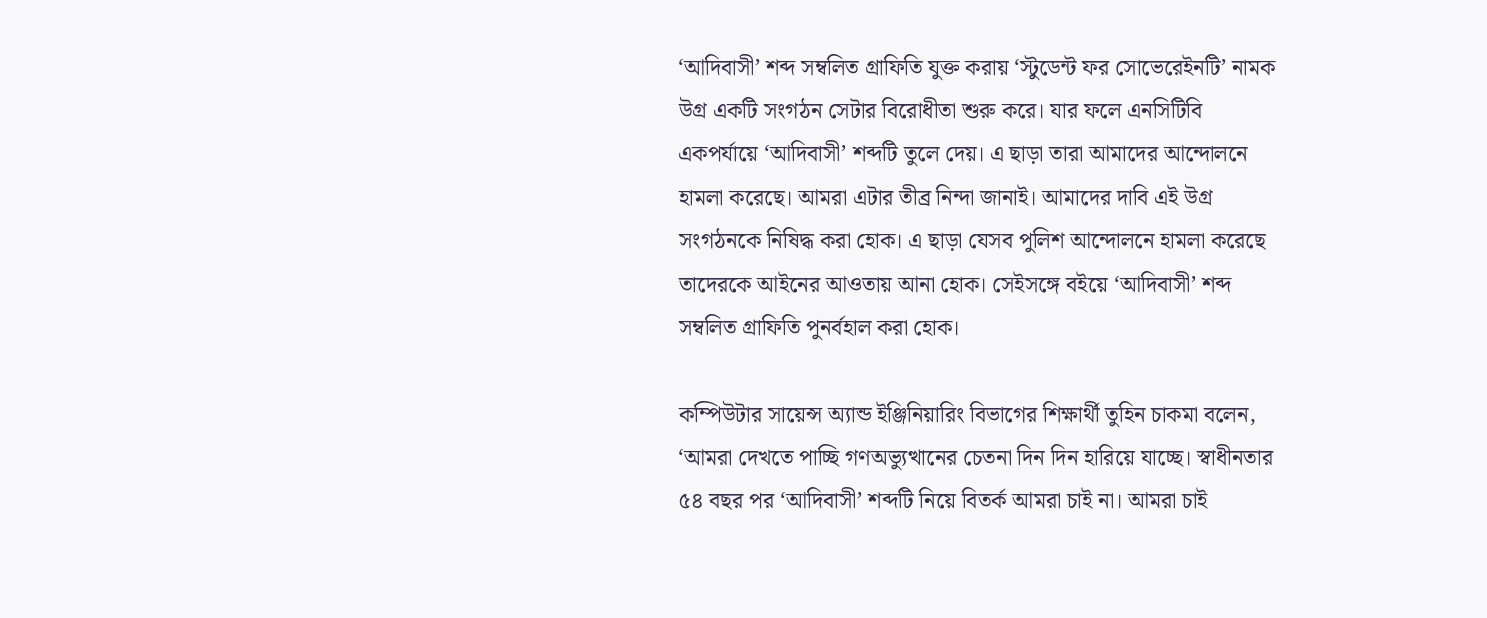‘আদিবাসী’ শব্দ সম্বলিত গ্রাফিতি যুক্ত করায় ‘স্টুডেন্ট ফর সোভেরেইনটি’ নামক উগ্র একটি সংগঠন সেটার বিরোধীতা শুরু করে। যার ফলে এনসিটিবি একপর্যায়ে ‘আদিবাসী’ শব্দটি তুলে দেয়। এ ছাড়া তারা আমাদের আন্দোলনে হামলা করেছে। আমরা এটার তীব্র নিন্দা জানাই। আমাদের দাবি এই উগ্র সংগঠনকে নিষিদ্ধ করা হোক। এ ছাড়া যেসব পুলিশ আন্দোলনে হামলা করেছে তাদেরকে আইনের আওতায় আনা হোক। সেইসঙ্গে বইয়ে ‘আদিবাসী’ শব্দ সম্বলিত গ্রাফিতি পুনর্বহাল করা হোক।

কম্পিউটার সায়েন্স অ্যান্ড ইঞ্জিনিয়ারিং বিভাগের শিক্ষার্থী তুহিন চাকমা বলেন, ‘আমরা দেখতে পাচ্ছি গণঅভ্যুত্থানের চেতনা দিন দিন হারিয়ে যাচ্ছে। স্বাধীনতার ৫৪ বছর পর ‘আদিবাসী’ শব্দটি নিয়ে বিতর্ক আমরা চাই না। আমরা চাই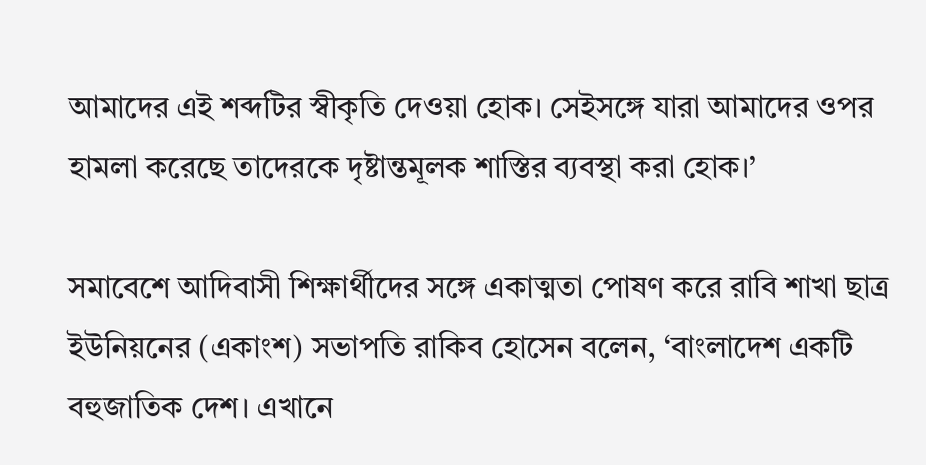আমাদের এই শব্দটির স্বীকৃতি দেওয়া হোক। সেইসঙ্গে যারা আমাদের ওপর হামলা করেছে তাদেরকে দৃষ্টান্তমূলক শাস্তির ব্যবস্থা করা হোক।’

সমাবেশে আদিবাসী শিক্ষার্থীদের সঙ্গে একাত্মতা পোষণ করে রাবি শাখা ছাত্র ইউনিয়নের (একাংশ) সভাপতি রাকিব হোসেন বলেন, ‘বাংলাদেশ একটি বহুজাতিক দেশ। এখানে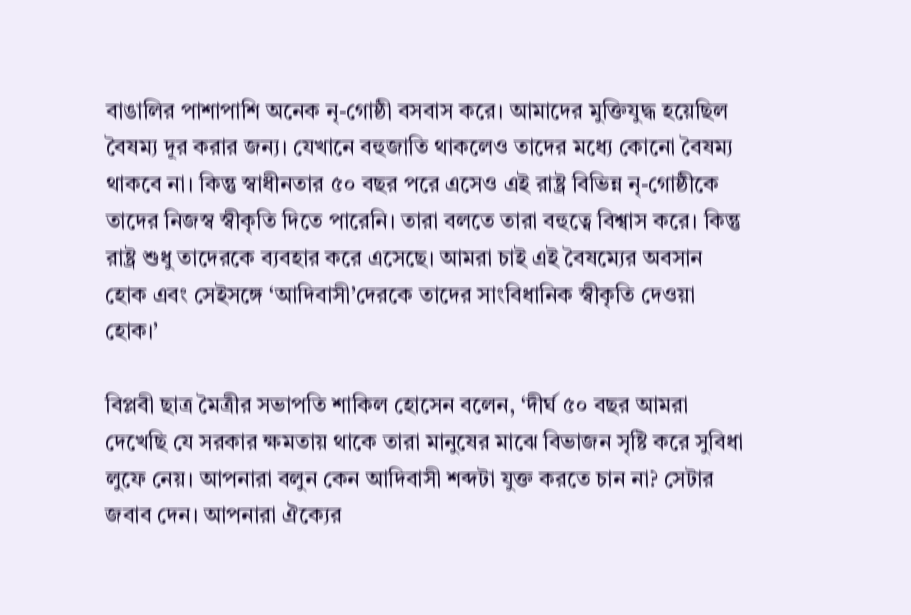বাঙালির পাশাপাশি অনেক নৃ-গোষ্ঠী বসবাস করে। আমাদের মুক্তিযুদ্ধ হয়েছিল বৈষম্য দূর করার জন্য। যেখানে বহুজাতি থাকলেও তাদের মধ্যে কোনো বৈষম্য থাকবে না। কিন্তু স্বাধীনতার ৫০ বছর পরে এসেও এই রাষ্ট্র বিভিন্ন নৃ-গোষ্ঠীকে তাদের নিজস্ব স্বীকৃতি দিতে পারেনি। তারা বলতে তারা বহুত্বে বিশ্বাস করে। কিন্তু রাষ্ট্র শুধু তাদেরকে ব্যবহার করে এসেছে। আমরা চাই এই বৈষম্যের অবসান হোক এবং সেইসঙ্গে ‘আদিবাসী’দেরকে তাদের সাংবিধানিক স্বীকৃতি দেওয়া হোক।’

বিপ্লবী ছাত্র মৈত্রীর সভাপতি শাকিল হোসেন বলেন, ‘দীর্ঘ ৫০ বছর আমরা দেখেছি যে সরকার ক্ষমতায় থাকে তারা মানুষের মাঝে বিভাজন সৃষ্টি করে সুবিধা লুফে নেয়। আপনারা বলুন কেন আদিবাসী শব্দটা যুক্ত করতে চান না? সেটার জবাব দেন। আপনারা ঐক্যের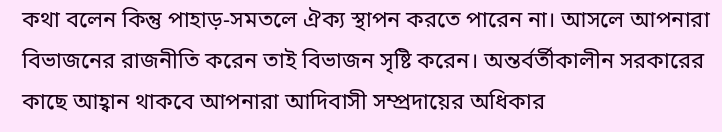কথা বলেন কিন্তু পাহাড়-সমতলে ঐক্য স্থাপন করতে পারেন না। আসলে আপনারা বিভাজনের রাজনীতি করেন তাই বিভাজন সৃষ্টি করেন। অন্তর্বর্তীকালীন সরকারের কাছে আহ্বান থাকবে আপনারা আদিবাসী সম্প্রদায়ের অধিকার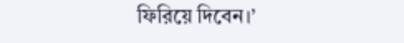ফিরিয়ে দিবেন।’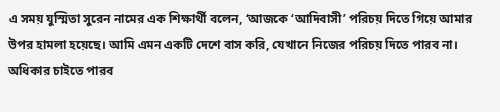এ সময় যুস্মিতা সুরেন নামের এক শিক্ষার্থী বলেন, ‘আজকে ‘আদিবাসী’ পরিচয় দিতে গিয়ে আমার উপর হামলা হয়েছে। আমি এমন একটি দেশে বাস করি, যেখানে নিজের পরিচয় দিতে পারব না। অধিকার চাইতে পারব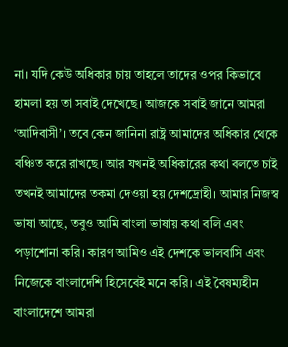না। যদি কেউ অধিকার চায় তাহলে তাদের ওপর কিভাবে হামলা হয় তা সবাই দেখেছে। আজকে সবাই জানে আমরা ‘আদিবাসী’। তবে কেন জানিনা রাষ্ট্র আমাদের অধিকার থেকে বঞ্চিত করে রাখছে। আর যখনই অধিকারের কথা বলতে চাই তখনই আমাদের তকমা দেওয়া হয় দেশদ্রোহী। আমার নিজস্ব ভাষা আছে, তবুও আমি বাংলা ভাষায় কথা বলি এবং পড়াশোনা করি। কারণ আমিও এই দেশকে ভালবাসি এবং নিজেকে বাংলাদেশি হিসেবেই মনে করি। এই বৈষম্যহীন বাংলাদেশে আমরা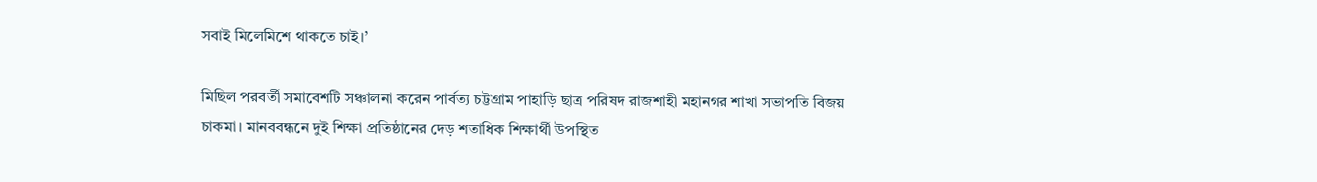সবাই মিলেমিশে থাকতে চাই।’

মিছিল পরবর্তী সমাবেশটি সঞ্চালনা করেন পার্বত্য চট্টগ্রাম পাহাড়ি ছাত্র পরিষদ রাজশাহী মহানগর শাখা সভাপতি বিজয় চাকমা। মানববন্ধনে দুই শিক্ষা প্রতিষ্ঠানের দেড় শতাধিক শিক্ষার্থী উপস্থিত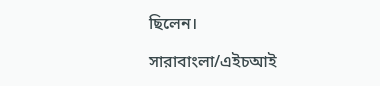ছিলেন।

সারাবাংলা/এইচআই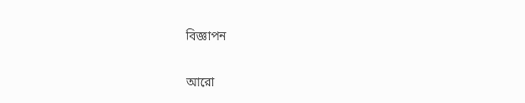বিজ্ঞাপন

আরো